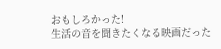おもしろかった!
生活の音を聞きたくなる映画だった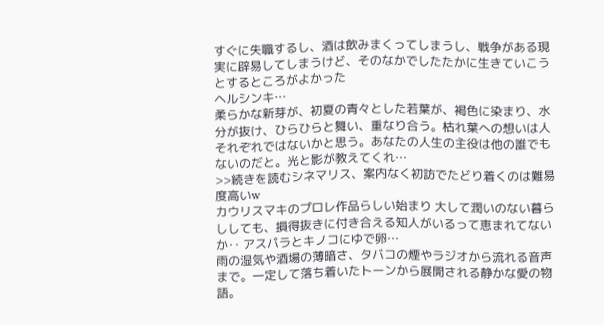すぐに失職するし、酒は飲みまくってしまうし、戦争がある現実に辟易してしまうけど、そのなかでしたたかに生きていこうとするところがよかった
ヘルシンキ…
柔らかな新芽が、初夏の青々とした若葉が、褐色に染まり、水分が抜け、ひらひらと舞い、重なり合う。枯れ葉への想いは人それぞれではないかと思う。あなたの人生の主役は他の誰でもないのだと。光と影が教えてくれ…
>>続きを読むシネマリス、案内なく初訪でたどり着くのは難易度高いw
カウリスマキのプロレ作品らしい始まり 大して潤いのない暮らししても、損得抜きに付き合える知人がいるって恵まれてないか‥ アスパラとキノコにゆで卵…
雨の湿気や酒場の薄暗さ、タバコの煙やラジオから流れる音声まで。一定して落ち着いたトーンから展開される静かな愛の物語。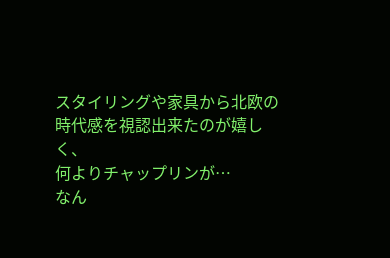スタイリングや家具から北欧の時代感を視認出来たのが嬉しく、
何よりチャップリンが…
なん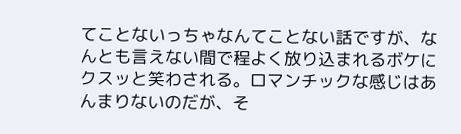てことないっちゃなんてことない話ですが、なんとも言えない間で程よく放り込まれるボケにクスッと笑わされる。ロマンチックな感じはあんまりないのだが、そ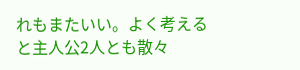れもまたいい。よく考えると主人公2人とも散々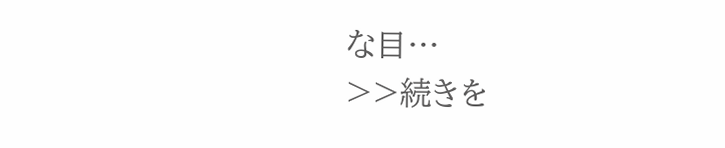な目…
>>続きを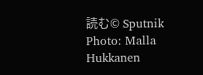読む© Sputnik Photo: Malla Hukkanen